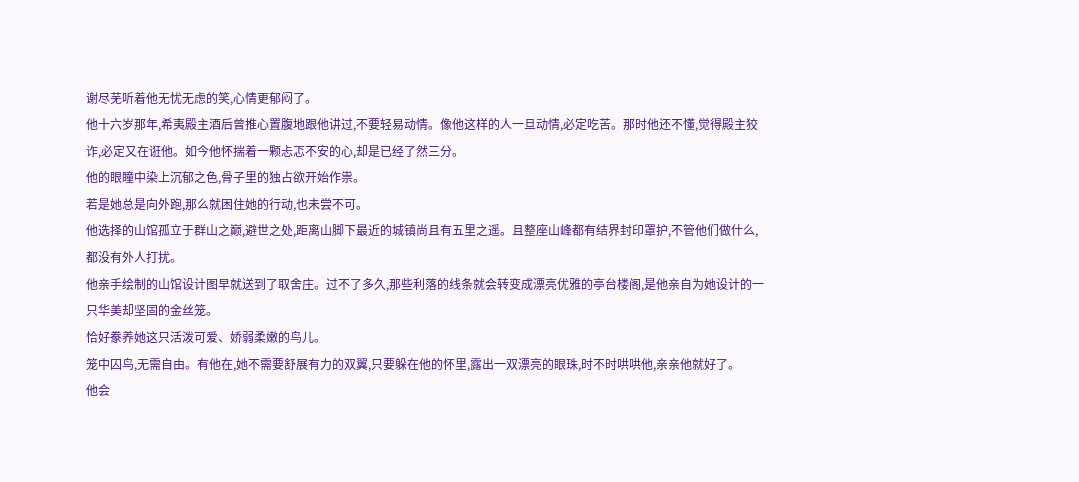谢尽芜听着他无忧无虑的笑,心情更郁闷了。
他十六岁那年,希夷殿主酒后曾推心置腹地跟他讲过,不要轻易动情。像他这样的人一旦动情,必定吃苦。那时他还不懂,觉得殿主狡诈,必定又在诳他。如今他怀揣着一颗忐忑不安的心,却是已经了然三分。
他的眼瞳中染上沉郁之色,骨子里的独占欲开始作祟。
若是她总是向外跑,那么就困住她的行动,也未尝不可。
他选择的山馆孤立于群山之巅,避世之处,距离山脚下最近的城镇尚且有五里之遥。且整座山峰都有结界封印罩护,不管他们做什么,都没有外人打扰。
他亲手绘制的山馆设计图早就送到了取舍庄。过不了多久,那些利落的线条就会转变成漂亮优雅的亭台楼阁,是他亲自为她设计的一只华美却坚固的金丝笼。
恰好豢养她这只活泼可爱、娇弱柔嫩的鸟儿。
笼中囚鸟,无需自由。有他在,她不需要舒展有力的双翼,只要躲在他的怀里,露出一双漂亮的眼珠,时不时哄哄他,亲亲他就好了。
他会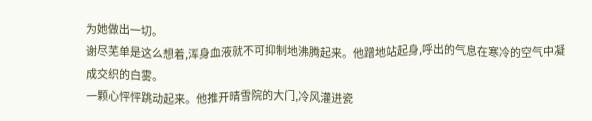为她做出一切。
谢尽芜单是这么想着,浑身血液就不可抑制地沸腾起来。他蹭地站起身,呼出的气息在寒冷的空气中凝成交织的白雾。
一颗心怦怦跳动起来。他推开晴雪院的大门,冷风灌进瓷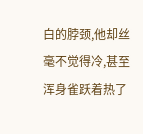白的脖颈,他却丝毫不觉得冷,甚至浑身雀跃着热了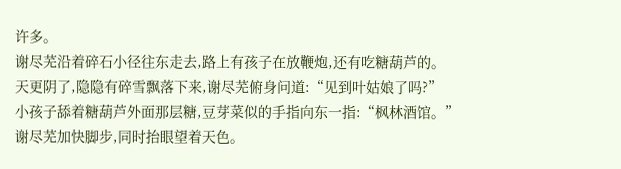许多。
谢尽芜沿着碎石小径往东走去,路上有孩子在放鞭炮,还有吃糖葫芦的。
天更阴了,隐隐有碎雪飘落下来,谢尽芜俯身问道:“见到叶姑娘了吗?”
小孩子舔着糖葫芦外面那层糖,豆芽菜似的手指向东一指:“枫林酒馆。”
谢尽芜加快脚步,同时抬眼望着天色。